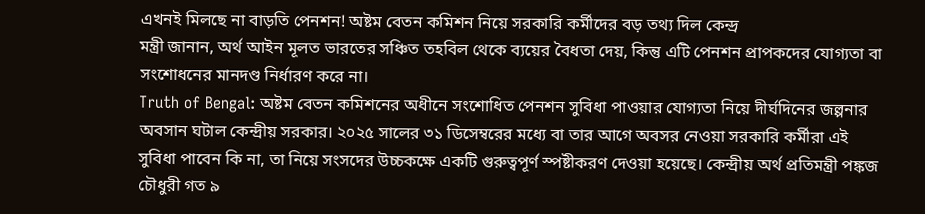এখনই মিলছে না বাড়তি পেনশন! অষ্টম বেতন কমিশন নিয়ে সরকারি কর্মীদের বড় তথ্য দিল কেন্দ্র
মন্ত্রী জানান, অর্থ আইন মূলত ভারতের সঞ্চিত তহবিল থেকে ব্যয়ের বৈধতা দেয়, কিন্তু এটি পেনশন প্রাপকদের যোগ্যতা বা সংশোধনের মানদণ্ড নির্ধারণ করে না।
Truth of Bengal: অষ্টম বেতন কমিশনের অধীনে সংশোধিত পেনশন সুবিধা পাওয়ার যোগ্যতা নিয়ে দীর্ঘদিনের জল্পনার অবসান ঘটাল কেন্দ্রীয় সরকার। ২০২৫ সালের ৩১ ডিসেম্বরের মধ্যে বা তার আগে অবসর নেওয়া সরকারি কর্মীরা এই সুবিধা পাবেন কি না, তা নিয়ে সংসদের উচ্চকক্ষে একটি গুরুত্বপূর্ণ স্পষ্টীকরণ দেওয়া হয়েছে। কেন্দ্রীয় অর্থ প্রতিমন্ত্রী পঙ্কজ চৌধুরী গত ৯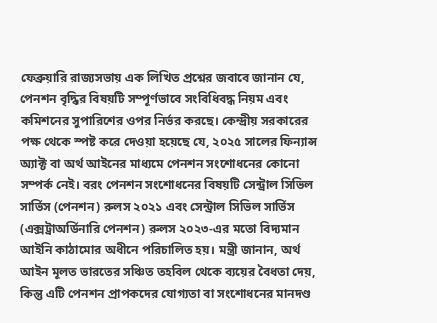ফেব্রুয়ারি রাজ্যসভায় এক লিখিত প্রশ্নের জবাবে জানান যে, পেনশন বৃদ্ধির বিষয়টি সম্পূর্ণভাবে সংবিধিবদ্ধ নিয়ম এবং কমিশনের সুপারিশের ওপর নির্ভর করছে। কেন্দ্রীয় সরকারের পক্ষ থেকে স্পষ্ট করে দেওয়া হয়েছে যে, ২০২৫ সালের ফিন্যান্স অ্যাক্ট বা অর্থ আইনের মাধ্যমে পেনশন সংশোধনের কোনো সম্পর্ক নেই। বরং পেনশন সংশোধনের বিষয়টি সেন্ট্রাল সিভিল সার্ভিস (পেনশন) রুলস ২০২১ এবং সেন্ট্রাল সিভিল সার্ভিস (এক্সট্রাঅর্ডিনারি পেনশন) রুলস ২০২৩-এর মতো বিদ্যমান আইনি কাঠামোর অধীনে পরিচালিত হয়। মন্ত্রী জানান, অর্থ আইন মূলত ভারতের সঞ্চিত তহবিল থেকে ব্যয়ের বৈধতা দেয়, কিন্তু এটি পেনশন প্রাপকদের যোগ্যতা বা সংশোধনের মানদণ্ড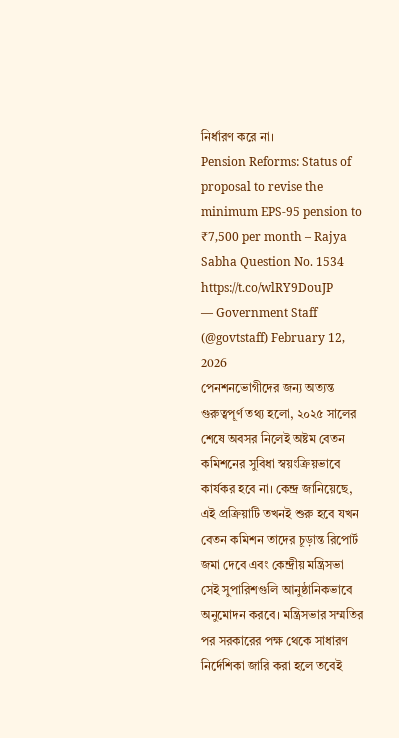নির্ধারণ করে না।
Pension Reforms: Status of proposal to revise the minimum EPS-95 pension to ₹7,500 per month – Rajya Sabha Question No. 1534 https://t.co/wlRY9DouJP
— Government Staff (@govtstaff) February 12, 2026
পেনশনভোগীদের জন্য অত্যন্ত গুরুত্বপূর্ণ তথ্য হলো, ২০২৫ সালের শেষে অবসর নিলেই অষ্টম বেতন কমিশনের সুবিধা স্বয়ংক্রিয়ভাবে কার্যকর হবে না। কেন্দ্র জানিয়েছে, এই প্রক্রিয়াটি তখনই শুরু হবে যখন বেতন কমিশন তাদের চূড়ান্ত রিপোর্ট জমা দেবে এবং কেন্দ্রীয় মন্ত্রিসভা সেই সুপারিশগুলি আনুষ্ঠানিকভাবে অনুমোদন করবে। মন্ত্রিসভার সম্মতির পর সরকারের পক্ষ থেকে সাধারণ নির্দেশিকা জারি করা হলে তবেই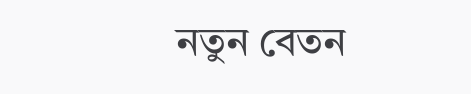নতুন বেতন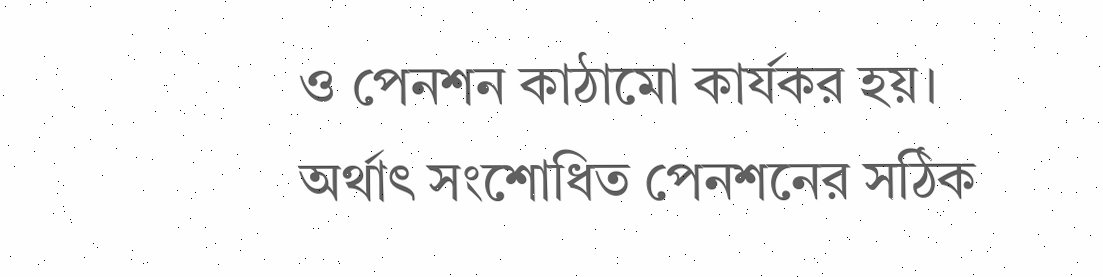ও পেনশন কাঠামো কার্যকর হয়। অর্থাৎ সংশোধিত পেনশনের সঠিক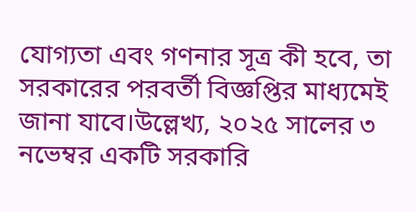যোগ্যতা এবং গণনার সূত্র কী হবে, তা সরকারের পরবর্তী বিজ্ঞপ্তির মাধ্যমেই জানা যাবে।উল্লেখ্য, ২০২৫ সালের ৩ নভেম্বর একটি সরকারি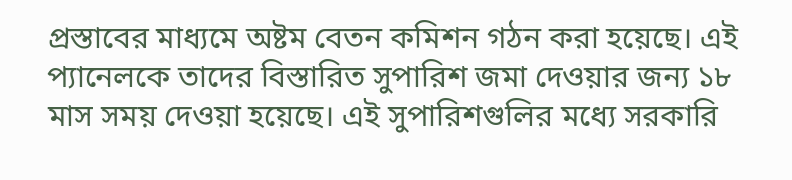প্রস্তাবের মাধ্যমে অষ্টম বেতন কমিশন গঠন করা হয়েছে। এই প্যানেলকে তাদের বিস্তারিত সুপারিশ জমা দেওয়ার জন্য ১৮ মাস সময় দেওয়া হয়েছে। এই সুপারিশগুলির মধ্যে সরকারি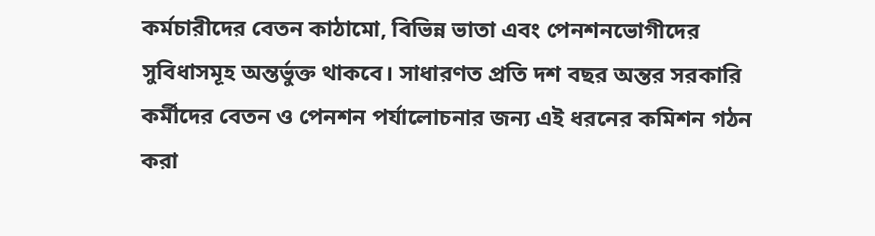কর্মচারীদের বেতন কাঠামো, বিভিন্ন ভাতা এবং পেনশনভোগীদের সুবিধাসমূহ অন্তর্ভুক্ত থাকবে। সাধারণত প্রতি দশ বছর অন্তর সরকারি কর্মীদের বেতন ও পেনশন পর্যালোচনার জন্য এই ধরনের কমিশন গঠন করা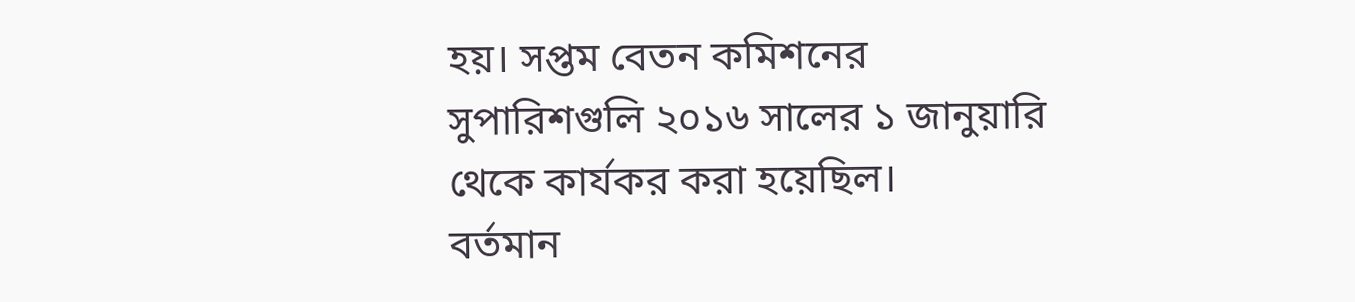হয়। সপ্তম বেতন কমিশনের সুপারিশগুলি ২০১৬ সালের ১ জানুয়ারি থেকে কার্যকর করা হয়েছিল।
বর্তমান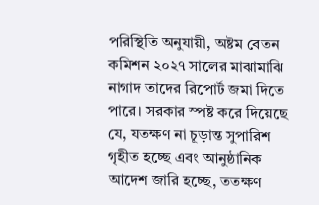পরিস্থিতি অনুযায়ী, অষ্টম বেতন কমিশন ২০২৭ সালের মাঝামাঝি নাগাদ তাদের রিপোর্ট জমা দিতে পারে। সরকার স্পষ্ট করে দিয়েছে যে, যতক্ষণ না চূড়ান্ত সুপারিশ গৃহীত হচ্ছে এবং আনুষ্ঠানিক আদেশ জারি হচ্ছে, ততক্ষণ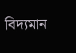বিদ্যমান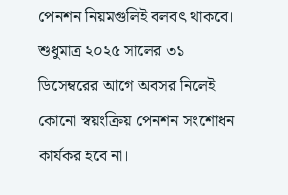পেনশন নিয়মগুলিই বলবৎ থাকবে। শুধুমাত্র ২০২৫ সালের ৩১ ডিসেম্বরের আগে অবসর নিলেই কোনো স্বয়ংক্রিয় পেনশন সংশোধন কার্যকর হবে না।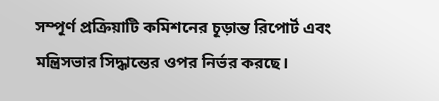সম্পূর্ণ প্রক্রিয়াটি কমিশনের চূড়ান্ত রিপোর্ট এবং মন্ত্রিসভার সিদ্ধান্তের ওপর নির্ভর করছে।